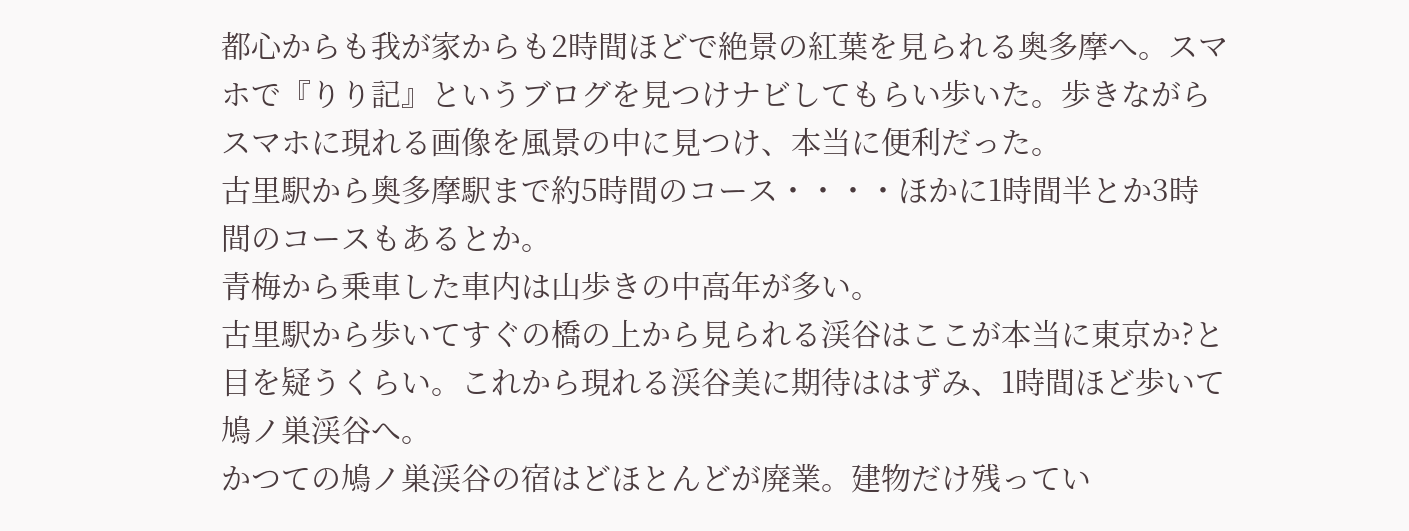都心からも我が家からも2時間ほどで絶景の紅葉を見られる奥多摩へ。スマホで『りり記』というブログを見つけナビしてもらい歩いた。歩きながらスマホに現れる画像を風景の中に見つけ、本当に便利だった。
古里駅から奥多摩駅まで約5時間のコース・・・・ほかに1時間半とか3時間のコースもあるとか。
青梅から乗車した車内は山歩きの中高年が多い。
古里駅から歩いてすぐの橋の上から見られる渓谷はここが本当に東京か?と目を疑うくらい。これから現れる渓谷美に期待ははずみ、1時間ほど歩いて鳩ノ巣渓谷へ。
かつての鳩ノ巣渓谷の宿はどほとんどが廃業。建物だけ残ってい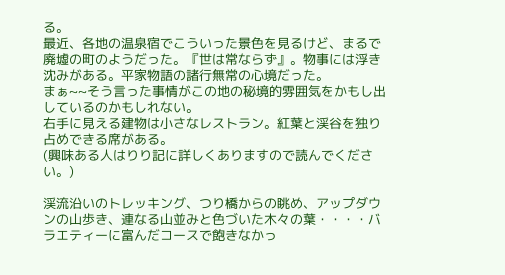る。
最近、各地の温泉宿でこういった景色を見るけど、まるで廃墟の町のようだった。『世は常ならず』。物事には浮き沈みがある。平家物語の諸行無常の心境だった。
まぁ~~そう言った事情がこの地の秘境的雰囲気をかもし出しているのかもしれない。
右手に見える建物は小さなレストラン。紅葉と渓谷を独り占めできる席がある。
(興味ある人はりり記に詳しくありますので読んでください。)

渓流沿いのトレッキング、つり橋からの眺め、アップダウンの山歩き、連なる山並みと色づいた木々の葉・・・・バラエティーに富んだコースで飽きなかっ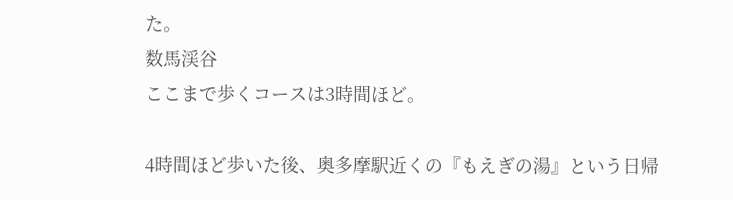た。
数馬渓谷
ここまで歩くコースは3時間ほど。

4時間ほど歩いた後、奥多摩駅近くの『もえぎの湯』という日帰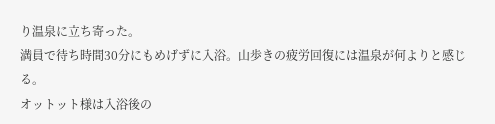り温泉に立ち寄った。
満員で待ち時間30分にもめげずに入浴。山歩きの疲労回復には温泉が何よりと感じる。
オットット様は入浴後の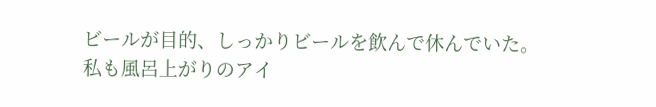ビールが目的、しっかりビールを飲んで休んでいた。
私も風呂上がりのアイ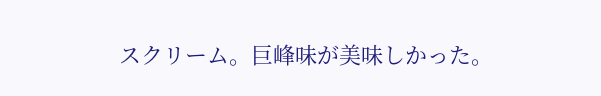スクリーム。巨峰味が美味しかった。